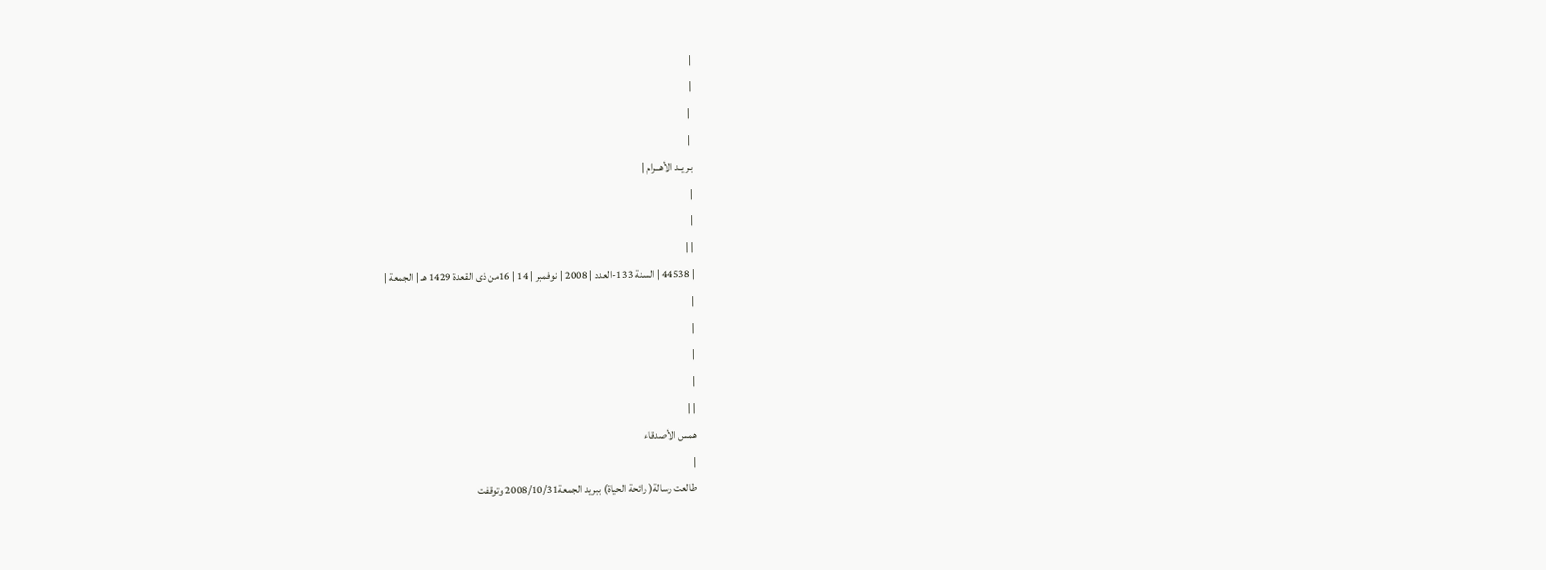|
|
 |
 |
بـريــد الأهــرام |
|
|
| |
| 44538 | السنة 133-العدد | 2008 | نوفمبر | 14 | 16من ذى القعدة 1429 هـ | الجمعة |
|
|
|
|
| |
همس الأصدقاء
|
طالعت رسالة( رائحة الحياة) ببريد الجمعة2008/10/31 وتوقفت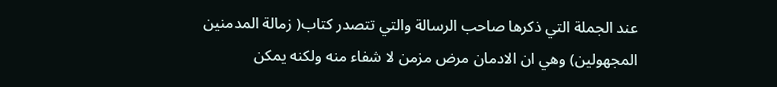عند الجملة التي ذكرها صاحب الرسالة والتي تتصدر كتاب( زمالة المدمنين المجهولين) وهي ان الادمان مرض مزمن لا شفاء منه ولكنه يمكن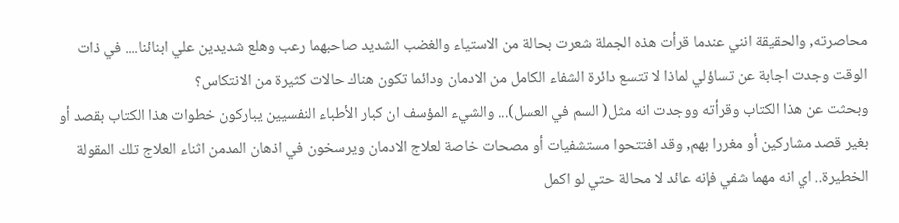محاصرته, والحقيقة انني عندما قرأت هذه الجملة شعرت بحالة من الاستياء والغضب الشديد صاحبهما رعب وهلع شديدين علي ابنائنا.... في ذات الوقت وجدت اجابة عن تساؤلي لماذا لا تتسع دائرة الشفاء الكامل من الادمان ودائما تكون هناك حالات كثيرة من الانتكاس؟
وبحثت عن هذا الكتاب وقرأته ووجدت انه مثل( السم في العسل)... والشيء المؤسف ان كبار الأطباء النفسيين يباركون خطوات هذا الكتاب بقصد أو بغير قصد مشاركين أو مغررا بهم, وقد افتتحوا مستشفيات أو مصحات خاصة لعلاج الادمان ويرسخون في اذهان المدمن اثناء العلاج تلك المقولة الخطيرة.. اي انه مهما شفي فإنه عائد لا محالة حتي لو اكمل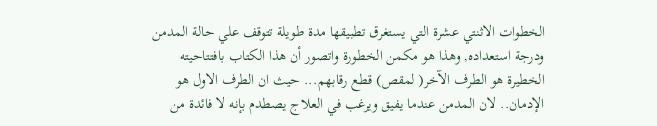الخطوات الاثنتي عشرة التي يستغرق تطبيقها مدة طويلة تتوقف علي حالة المدمن ودرجة استعداده, وهذا هو مكمن الخطورة واتصور أن هذا الكتاب بافتتاحيته الخطيرة هو الطرف الآخر( لمقص) قطع رقابهم... حيث ان الطرف الاول هو الإدمان.. لان المدمن عندما يفيق ويرغب في العلاج يصطدم بإنه لا فائدة من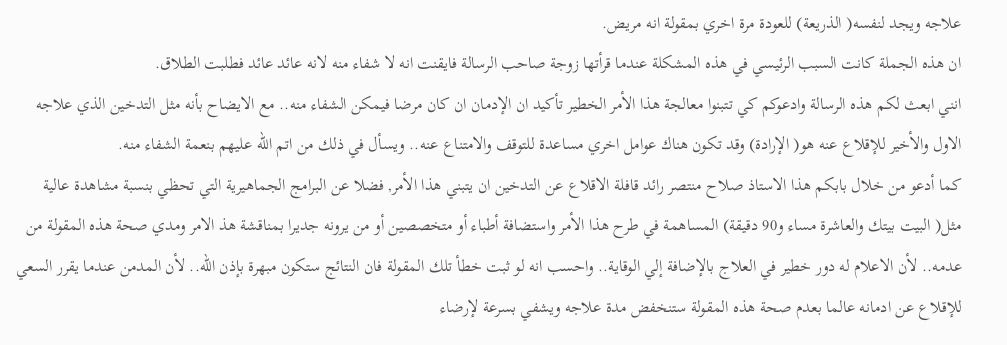علاجه ويجد لنفسه( الذريعة) للعودة مرة اخري بمقولة انه مريض.
ان هذه الجملة كانت السبب الرئيسي في هذه المشكلة عندما قرأتها زوجة صاحب الرسالة فايقنت انه لا شفاء منه لانه عائد عائد فطلبت الطلاق.
انني ابعث لكم هذه الرسالة وادعوكم كي تتبنوا معالجة هذا الأمر الخطير تأكيد ان الإدمان ان كان مرضا فيمكن الشفاء منه.. مع الايضاح بأنه مثل التدخين الذي علاجه الاول والأخير للإقلاع عنه هو( الإرادة) وقد تكون هناك عوامل اخري مساعدة للتوقف والامتناع عنه.. ويسأل في ذلك من اتم الله عليهم بنعمة الشفاء منه.
كما أدعو من خلال بابكم هذا الاستاذ صلاح منتصر رائد قافلة الاقلاع عن التدخين ان يتبني هذا الأمر, فضلا عن البرامج الجماهيرية التي تحظي بنسبة مشاهدة عالية مثل( البيت بيتك والعاشرة مساء و90 دقيقة) المساهمة في طرح هذا الأمر واستضافة أطباء أو متخصصين أو من يرونه جديرا بمناقشة هذ الامر ومدي صحة هذه المقولة من عدمه.. لأن الاعلام له دور خطير في العلاج بالإضافة إلي الوقاية.. واحسب انه لو ثبت خطأ تلك المقولة فان النتائج ستكون مبهرة بإذن الله.. لأن المدمن عندما يقرر السعي للإقلاع عن ادمانه عالما بعدم صحة هذه المقولة ستنخفض مدة علاجه ويشفي بسرعة لإرضاء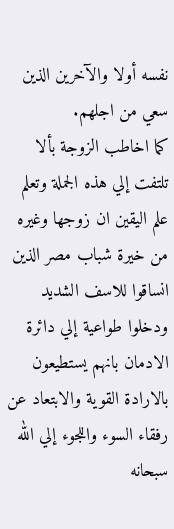نفسه أولا والآخرين الذين سعي من اجلهم.
كما اخاطب الزوجة بألا تلتفت إلي هذه الجملة وتعلم علم اليقين ان زوجها وغيره من خيرة شباب مصر الذين انساقوا للاسف الشديد ودخلوا طواعية إلي دائرة الادمان بانهم يستطيعون بالارادة القوية والابتعاد عن رفقاء السوء واللجوء إلي الله سبحانه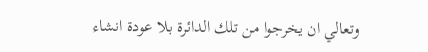وتعالي ان يخرجوا من تلك الدائرة بلا عودة انشاء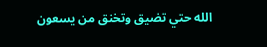الله حتي تضيق وتخنق من يسعون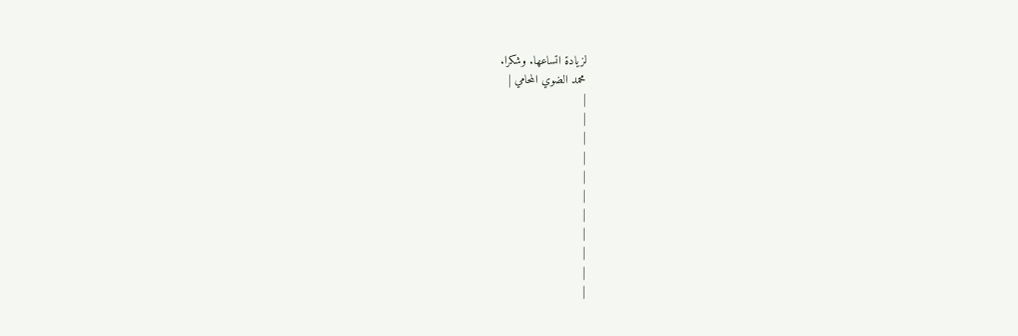لزيادة اتساعها. وشكرا.
محمد الضوي المحامي |
|
|
|
|
|
|
|
|
|
|
|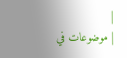|
| موضوعات في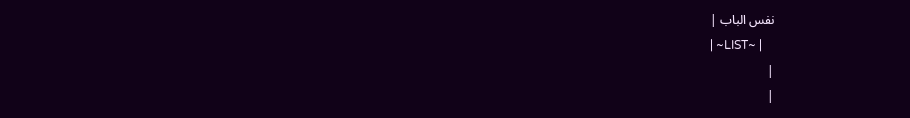نفس الباب |
| ~LIST~ |
|
|